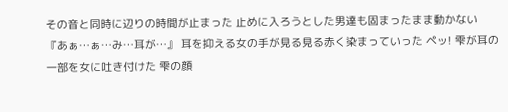その音と同時に辺りの時間が止まった 止めに入ろうとした男達も固まったまま動かない 『あぁ…ぁ…み…耳が…』 耳を抑える女の手が見る見る赤く染まっていった ペッ! 雫が耳の一部を女に吐き付けた 雫の顔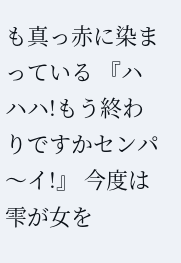も真っ赤に染まっている 『ハハハ!もう終わりですかセンパ〜イ!』 今度は雫が女を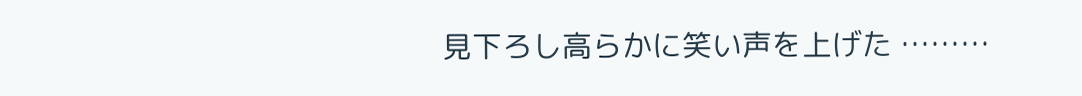見下ろし高らかに笑い声を上げた ………